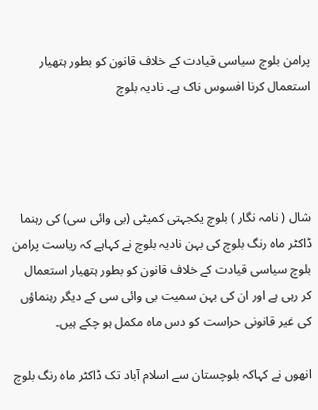پرامن بلوچ سیاسی قیادت کے خلاف قانون کو بطور ہتھیار استعمال کرنا افسوس ناک ہے۔ نادیہ بلوچ




شال ( نامہ نگار ) بلوچ یکجہتی کمیٹی (بی وائی سی) کی رہنما ڈاکٹر ماہ رنگ بلوچ کی بہن نادیہ بلوچ نے کہاہے کہ ریاست پرامن بلوچ سیاسی قیادت کے خلاف قانون کو بطور ہتھیار استعمال کر رہی ہے اور ان کی بہن سمیت بی وائی سی کے دیگر رہنماؤں کی غیر قانونی حراست کو دس ماہ مکمل ہو چکے ہیں۔

انھوں نے کہاکہ بلوچستان سے اسلام آباد تک ڈاکٹر ماہ رنگ بلوچ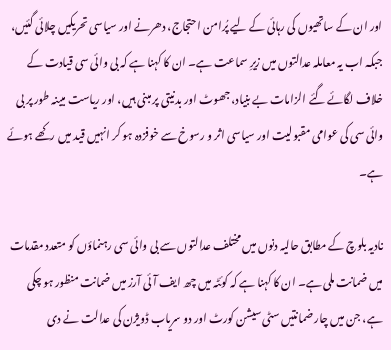اور ان کے ساتھیوں کی رہائی کے لیے پُرامن احتجاج، دھرنے اور سیاسی تحریکیں چلائی گئیں، جبکہ اب یہ معاملہ عدالتوں میں زیرِ سماعت ہے۔ ان کا کہنا ہے کہ بی وائی سی قیادت کے خلاف لگائے گئے الزامات بے بنیاد، جھوٹ اور بدنیتی پر مبنی ہیں، اور ریاست مبینہ طور پر بی وائی سی کی عوامی مقبولیت اور سیاسی اثر و رسوخ سے خوفزدہ ہو کر انہیں قید میں رکھے ہوئے ہے۔

نادیہ بلوچ کے مطابق حالیہ دنوں میں مختلف عدالتوں سے بی وائی سی رہنماؤں کو متعدد مقدمات میں ضمانت ملی ہے۔ ان کا کہنا ہے کہ کوئٹہ میں چھ ایف آئی آرز میں ضمانت منظور ہو چکی ہے، جن میں چار ضمانتیں سٹی سیشن کورٹ اور دو سریاب ڈویژن کی عدالت نے دی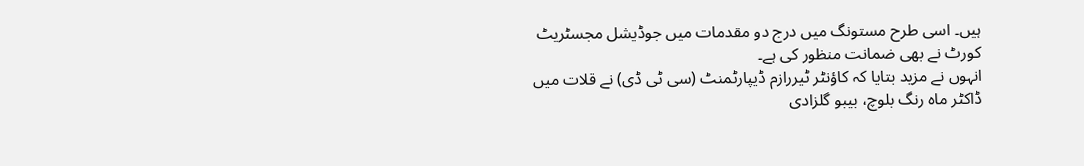ہیں۔ اسی طرح مستونگ میں درج دو مقدمات میں جوڈیشل مجسٹریٹ کورٹ نے بھی ضمانت منظور کی ہے۔
انہوں نے مزید بتایا کہ کاؤنٹر ٹیررازم ڈیپارٹمنٹ (سی ٹی ڈی) نے قلات میں ڈاکٹر ماہ رنگ بلوچ، بیبو گلزادی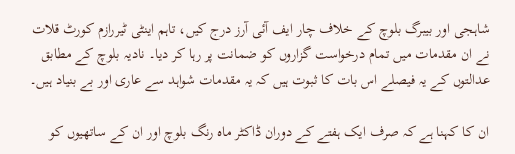شاہجی اور بیبرگ بلوچ کے خلاف چار ایف آئی آرز درج کیں، تاہم اینٹی ٹیررازم کورٹ قلات نے ان مقدمات میں تمام درخواست گزاروں کو ضمانت پر رہا کر دیا۔ نادیہ بلوچ کے مطابق عدالتوں کے یہ فیصلے اس بات کا ثبوت ہیں کہ یہ مقدمات شواہد سے عاری اور بے بنیاد ہیں۔

ان کا کہنا ہے کہ صرف ایک ہفتے کے دوران ڈاکٹر ماہ رنگ بلوچ اور ان کے ساتھیوں کو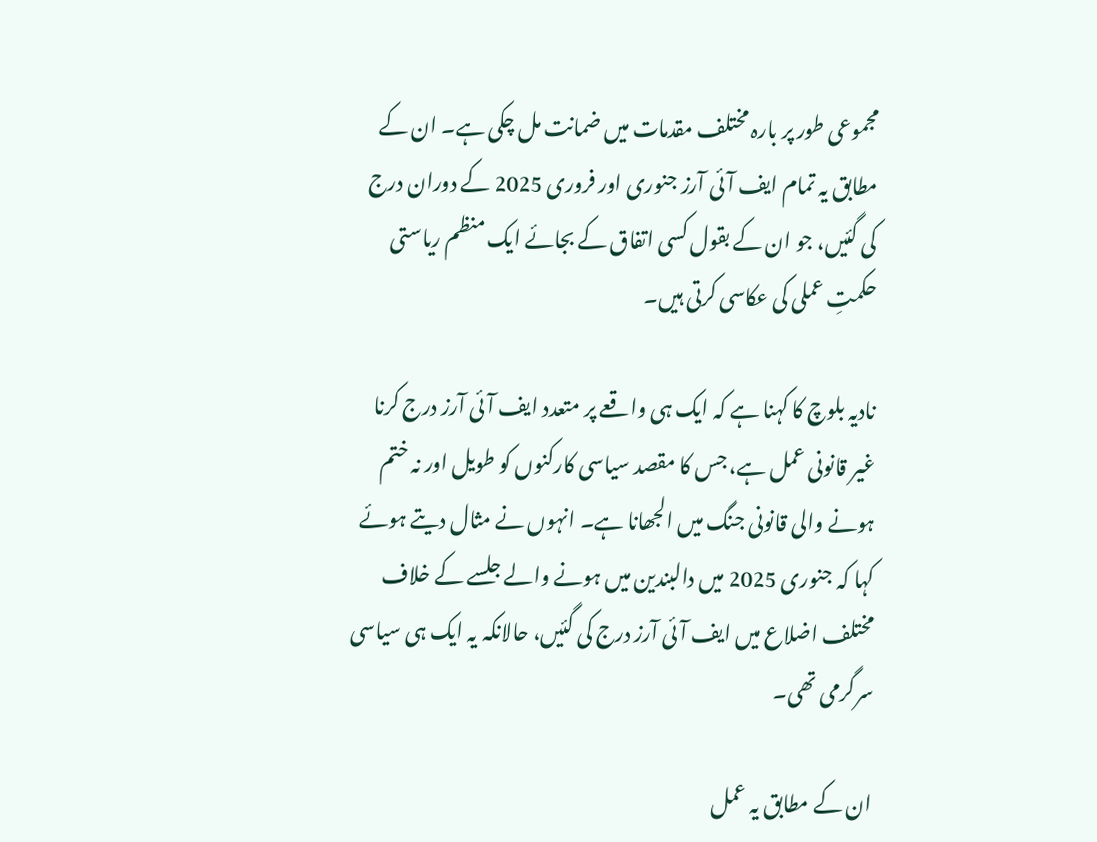مجموعی طور پر بارہ مختلف مقدمات میں ضمانت مل چکی ہے۔ ان کے مطابق یہ تمام ایف آئی آرز جنوری اور فروری 2025 کے دوران درج کی گئیں، جو ان کے بقول کسی اتفاق کے بجائے ایک منظم ریاستی حکمتِ عملی کی عکاسی کرتی ہیں۔

نادیہ بلوچ کا کہنا ہے کہ ایک ہی واقعے پر متعدد ایف آئی آرز درج کرنا غیر قانونی عمل ہے، جس کا مقصد سیاسی کارکنوں کو طویل اور نہ ختم ہونے والی قانونی جنگ میں الجھانا ہے۔ انہوں نے مثال دیتے ہوئے کہا کہ جنوری 2025 میں دالبندین میں ہونے والے جلسے کے خلاف مختلف اضلاع میں ایف آئی آرز درج کی گئیں، حالانکہ یہ ایک ہی سیاسی سرگرمی تھی۔

ان کے مطابق یہ عمل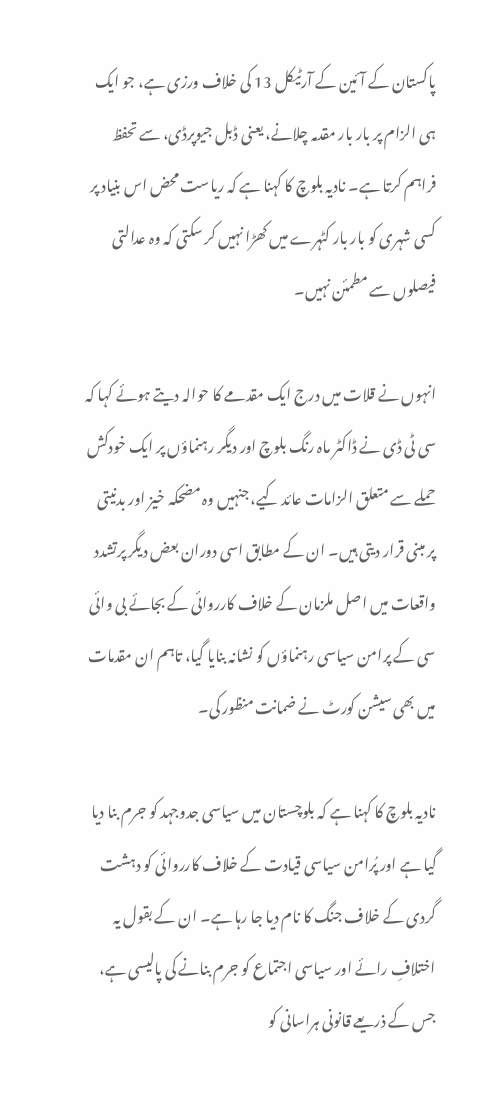پاکستان کے آئین کے آرٹیکل 13 کی خلاف ورزی ہے، جو ایک ہی الزام پر بار بار مقدمہ چلانے، یعنی ڈبل جیوپرڈی، سے تحفظ فراہم کرتا ہے۔ نادیہ بلوچ کا کہنا ہے کہ ریاست محض اس بنیاد پر کسی شہری کو بار بار کٹہرے میں کھڑا نہیں کر سکتی کہ وہ عدالتی فیصلوں سے مطمئن نہیں۔

انہوں نے قلات میں درج ایک مقدمے کا حوالہ دیتے ہوئے کہا کہ سی ٹی ڈی نے ڈاکٹر ماہ رنگ بلوچ اور دیگر رہنماؤں پر ایک خودکش حملے سے متعلق الزامات عائد کیے، جنہیں وہ مضحکہ خیز اور بدنیتی پر مبنی قرار دیتی ہیں۔ ان کے مطابق اسی دوران بعض دیگر پرتشدد واقعات میں اصل ملزمان کے خلاف کارروائی کے بجائے بی وائی سی کے پرامن سیاسی رہنماؤں کو نشانہ بنایا گیا، تاہم ان مقدمات میں بھی سیشن کورٹ نے ضمانت منظور کی۔

نادیہ بلوچ کا کہنا ہے کہ بلوچستان میں سیاسی جدوجہد کو جرم بنا دیا گیا ہے اور پُرامن سیاسی قیادت کے خلاف کارروائی کو دہشت گردی کے خلاف جنگ کا نام دیا جا رہا ہے۔ ان کے بقول یہ اختلافِ رائے اور سیاسی اجتماع کو جرم بنانے کی پالیسی ہے، جس کے ذریعے قانونی ہراسانی کو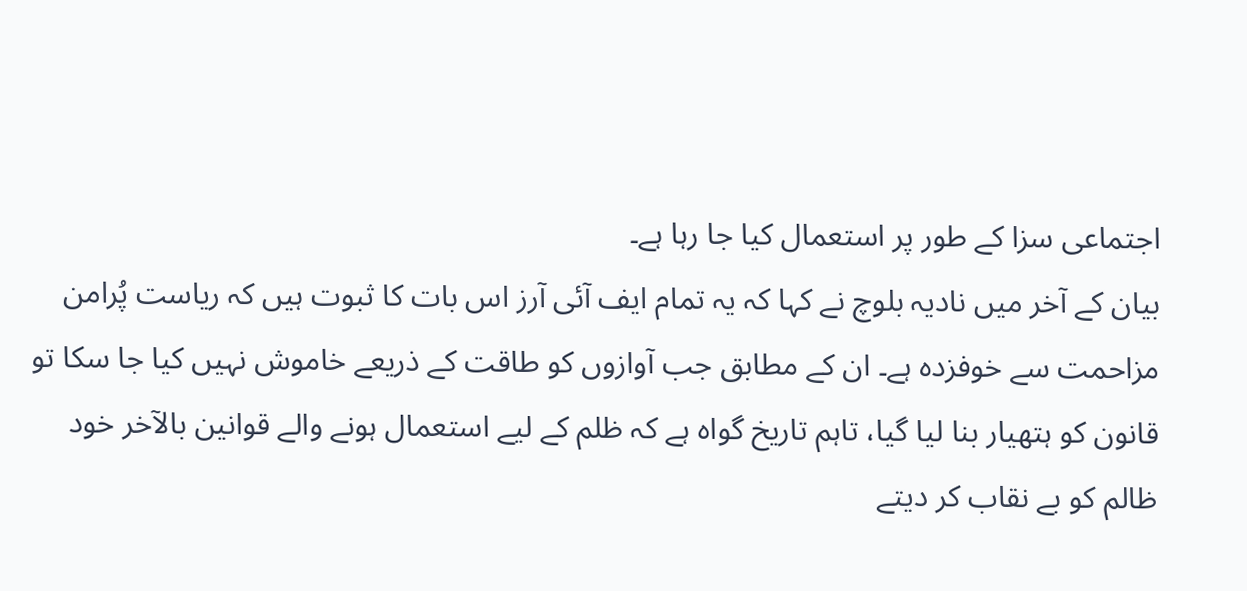اجتماعی سزا کے طور پر استعمال کیا جا رہا ہے۔
بیان کے آخر میں نادیہ بلوچ نے کہا کہ یہ تمام ایف آئی آرز اس بات کا ثبوت ہیں کہ ریاست پُرامن مزاحمت سے خوفزدہ ہے۔ ان کے مطابق جب آوازوں کو طاقت کے ذریعے خاموش نہیں کیا جا سکا تو قانون کو ہتھیار بنا لیا گیا، تاہم تاریخ گواہ ہے کہ ظلم کے لیے استعمال ہونے والے قوانین بالآخر خود ظالم کو بے نقاب کر دیتے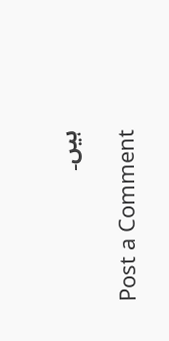ہیں۔

Post a Comment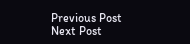Previous Post Next Post